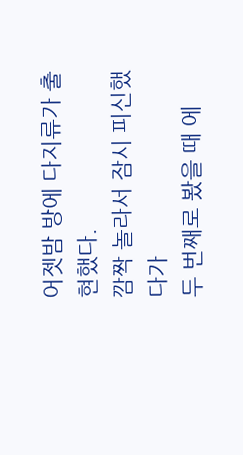어젯밤 방에 다지류가 출현했다.
깜짝 놀라서 잠시 피신했다가
두 번째로 봤을 때 에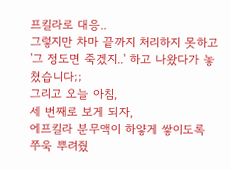프킬라로 대응..
그렇지만 차마 끝까지 처리하지 못하고
'그 정도면 죽겠지..' 하고 나왔다가 놓쳤습니다;;
그리고 오늘 아침,
세 번째로 보게 되자,
에프킬라 분무액이 하얗게 쌓이도록 쭈욱 뿌려줬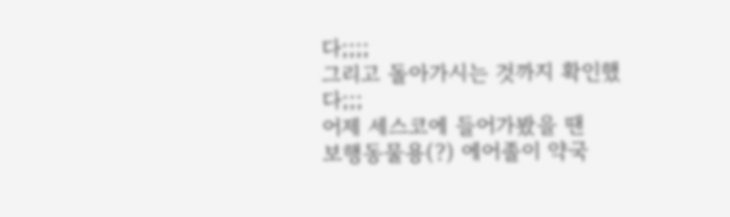다;;;;
그리고 돌아가시는 것까지 확인했다;;;
어제 세스코에 들어가봤을 땐
보행동물용(?) 에어졸이 약국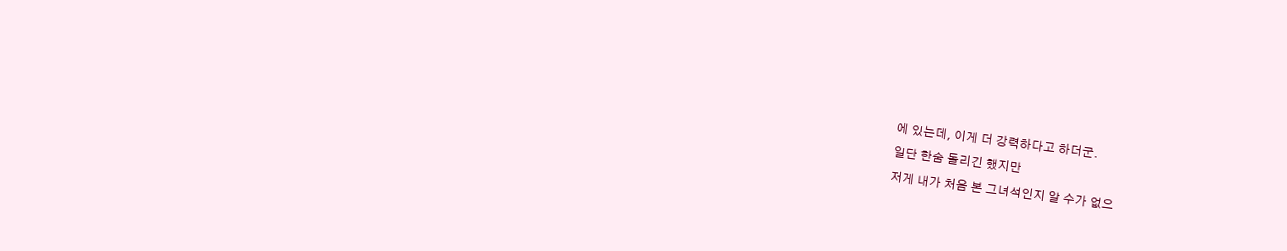에 있는데, 이게 더 강력하다고 하더군.
일단 한숨 돌리긴 했지만
저게 내가 처음 본 그녀석인지 알 수가 없으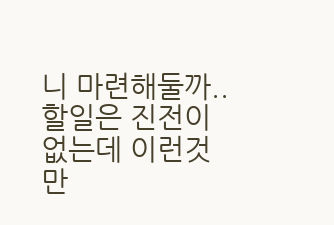니 마련해둘까..
할일은 진전이 없는데 이런것만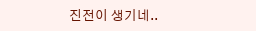진전이 생기네..